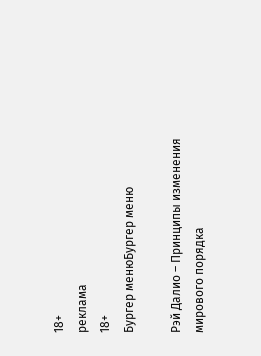18+
реклама
18+
Бургер менюБургер меню

Рэй Далио – Принципы изменения мирового порядка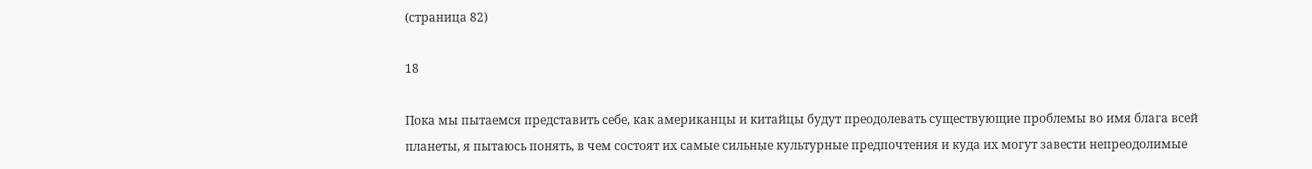(страница 82)

18

Пока мы пытаемся представить себе, как американцы и китайцы будут преодолевать существующие проблемы во имя блага всей планеты, я пытаюсь понять, в чем состоят их самые сильные культурные предпочтения и куда их могут завести непреодолимые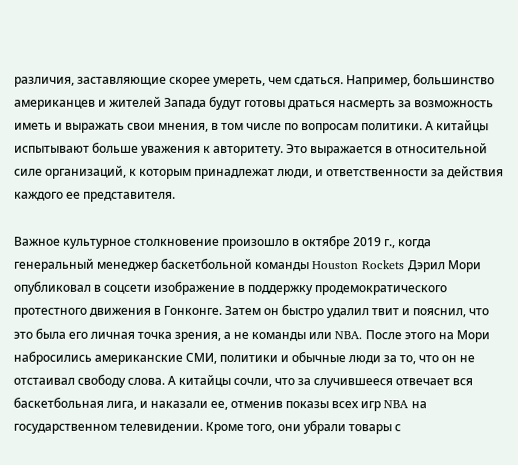различия, заставляющие скорее умереть, чем сдаться. Например, большинство американцев и жителей Запада будут готовы драться насмерть за возможность иметь и выражать свои мнения, в том числе по вопросам политики. А китайцы испытывают больше уважения к авторитету. Это выражается в относительной силе организаций, к которым принадлежат люди, и ответственности за действия каждого ее представителя.

Важное культурное столкновение произошло в октябре 2019 г., когда генеральный менеджер баскетбольной команды Houston Rockets Дэрил Мори опубликовал в соцсети изображение в поддержку продемократического протестного движения в Гонконге. Затем он быстро удалил твит и пояснил, что это была его личная точка зрения, а не команды или NBA. После этого на Мори набросились американские СМИ, политики и обычные люди за то, что он не отстаивал свободу слова. А китайцы сочли, что за случившееся отвечает вся баскетбольная лига, и наказали ее, отменив показы всех игр NBA на государственном телевидении. Кроме того, они убрали товары с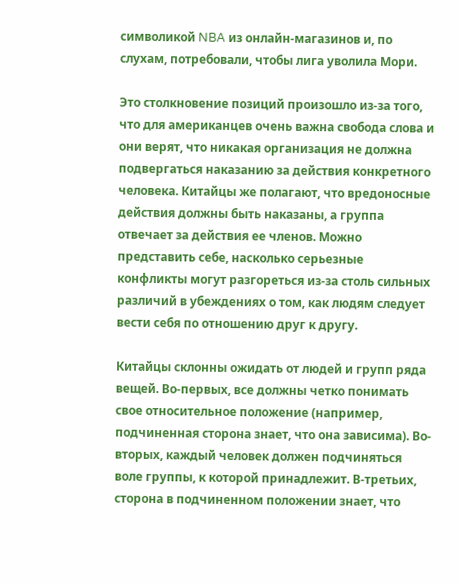символикой NBA из онлайн-магазинов и, по слухам, потребовали, чтобы лига уволила Мори.

Это столкновение позиций произошло из-за того, что для американцев очень важна свобода слова и они верят, что никакая организация не должна подвергаться наказанию за действия конкретного человека. Китайцы же полагают, что вредоносные действия должны быть наказаны, а группа отвечает за действия ее членов. Можно представить себе, насколько серьезные конфликты могут разгореться из-за столь сильных различий в убеждениях о том, как людям следует вести себя по отношению друг к другу.

Китайцы склонны ожидать от людей и групп ряда вещей. Во-первых, все должны четко понимать свое относительное положение (например, подчиненная сторона знает, что она зависима). Во-вторых, каждый человек должен подчиняться воле группы, к которой принадлежит. В-третьих, сторона в подчиненном положении знает, что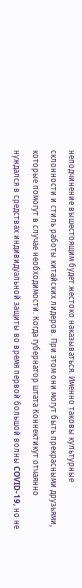неподчинение вышестоящим будет жестоко наказываться. Именно таковы культурные склонности и стиль работы китайских лидеров. При этом они могут быть прекрасными друзьями, которые помогут в случае необходимости. Когда губернатор штата Коннектикут отчаянно нуждался в средствах индивидуальной защиты во время первой большой волны COVID-19, но не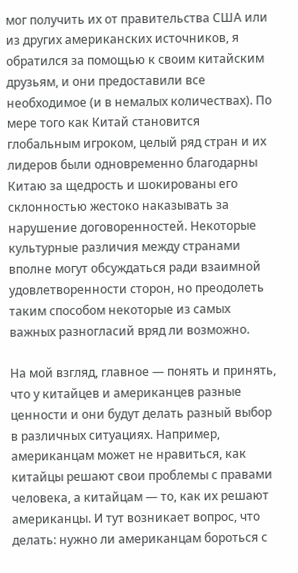мог получить их от правительства США или из других американских источников, я обратился за помощью к своим китайским друзьям, и они предоставили все необходимое (и в немалых количествах). По мере того как Китай становится глобальным игроком, целый ряд стран и их лидеров были одновременно благодарны Китаю за щедрость и шокированы его склонностью жестоко наказывать за нарушение договоренностей. Некоторые культурные различия между странами вполне могут обсуждаться ради взаимной удовлетворенности сторон, но преодолеть таким способом некоторые из самых важных разногласий вряд ли возможно.

На мой взгляд, главное — понять и принять, что у китайцев и американцев разные ценности и они будут делать разный выбор в различных ситуациях. Например, американцам может не нравиться, как китайцы решают свои проблемы с правами человека, а китайцам — то, как их решают американцы. И тут возникает вопрос, что делать: нужно ли американцам бороться с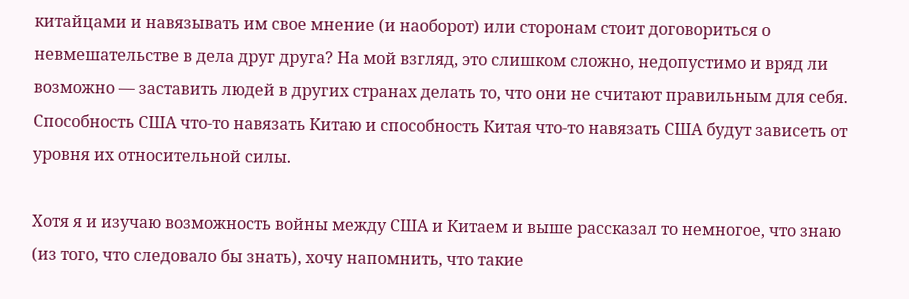китайцами и навязывать им свое мнение (и наоборот) или сторонам стоит договориться о невмешательстве в дела друг друга? На мой взгляд, это слишком сложно, недопустимо и вряд ли возможно — заставить людей в других странах делать то, что они не считают правильным для себя. Способность США что-то навязать Китаю и способность Китая что-то навязать США будут зависеть от уровня их относительной силы.

Хотя я и изучаю возможность войны между США и Китаем и выше рассказал то немногое, что знаю (из того, что следовало бы знать), хочу напомнить, что такие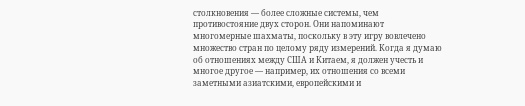столкновения — более сложные системы, чем противостояние двух сторон. Они напоминают многомерные шахматы, поскольку в эту игру вовлечено множество стран по целому ряду измерений. Когда я думаю об отношениях между США и Китаем, я должен учесть и многое другое — например, их отношения со всеми заметными азиатскими, европейскими и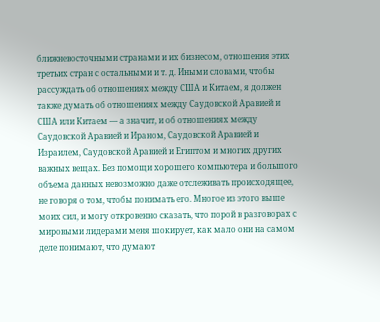ближневосточными странами и их бизнесом, отношения этих третьих стран с остальными и т. д. Иными словами, чтобы рассуждать об отношениях между США и Китаем, я должен также думать об отношениях между Саудовской Аравией и США или Китаем — а значит, и об отношениях между Саудовской Аравией и Ираном, Саудовской Аравией и Израилем, Саудовской Аравией и Египтом и многих других важных вещах. Без помощи хорошего компьютера и большого объема данных невозможно даже отслеживать происходящее, не говоря о том, чтобы понимать его. Многое из этого выше моих сил, и могу откровенно сказать, что порой в разговорах с мировыми лидерами меня шокирует, как мало они на самом деле понимают, что думают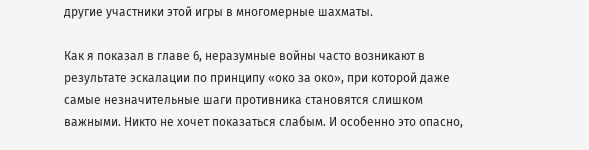другие участники этой игры в многомерные шахматы.

Как я показал в главе 6, неразумные войны часто возникают в результате эскалации по принципу «око за око», при которой даже самые незначительные шаги противника становятся слишком важными. Никто не хочет показаться слабым. И особенно это опасно,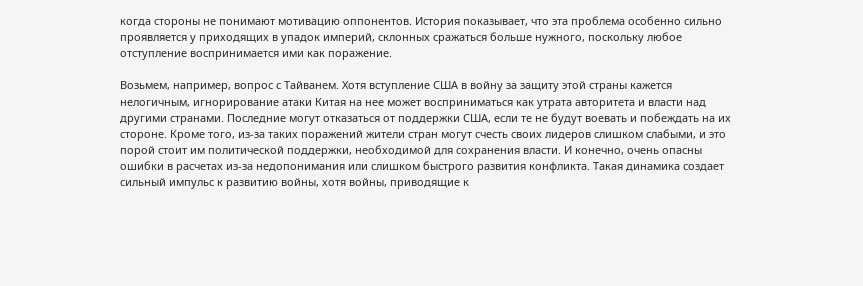когда стороны не понимают мотивацию оппонентов. История показывает, что эта проблема особенно сильно проявляется у приходящих в упадок империй, склонных сражаться больше нужного, поскольку любое отступление воспринимается ими как поражение.

Возьмем, например, вопрос с Тайванем. Хотя вступление США в войну за защиту этой страны кажется нелогичным, игнорирование атаки Китая на нее может восприниматься как утрата авторитета и власти над другими странами. Последние могут отказаться от поддержки США, если те не будут воевать и побеждать на их стороне. Кроме того, из-за таких поражений жители стран могут счесть своих лидеров слишком слабыми, и это порой стоит им политической поддержки, необходимой для сохранения власти. И конечно, очень опасны ошибки в расчетах из-за недопонимания или слишком быстрого развития конфликта. Такая динамика создает сильный импульс к развитию войны, хотя войны, приводящие к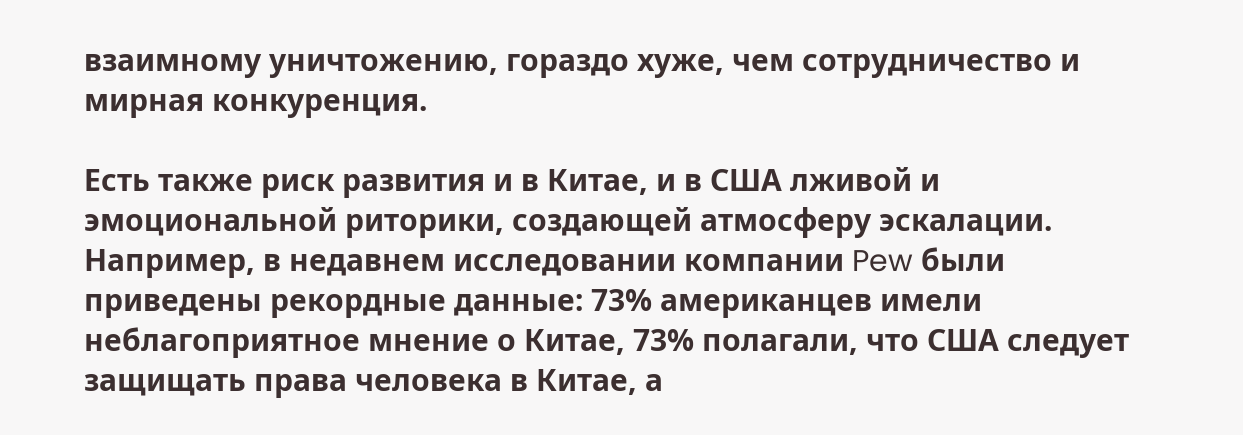взаимному уничтожению, гораздо хуже, чем сотрудничество и мирная конкуренция.

Есть также риск развития и в Китае, и в США лживой и эмоциональной риторики, создающей атмосферу эскалации. Например, в недавнем исследовании компании Pew были приведены рекордные данные: 73% американцев имели неблагоприятное мнение о Китае, 73% полагали, что США следует защищать права человека в Китае, а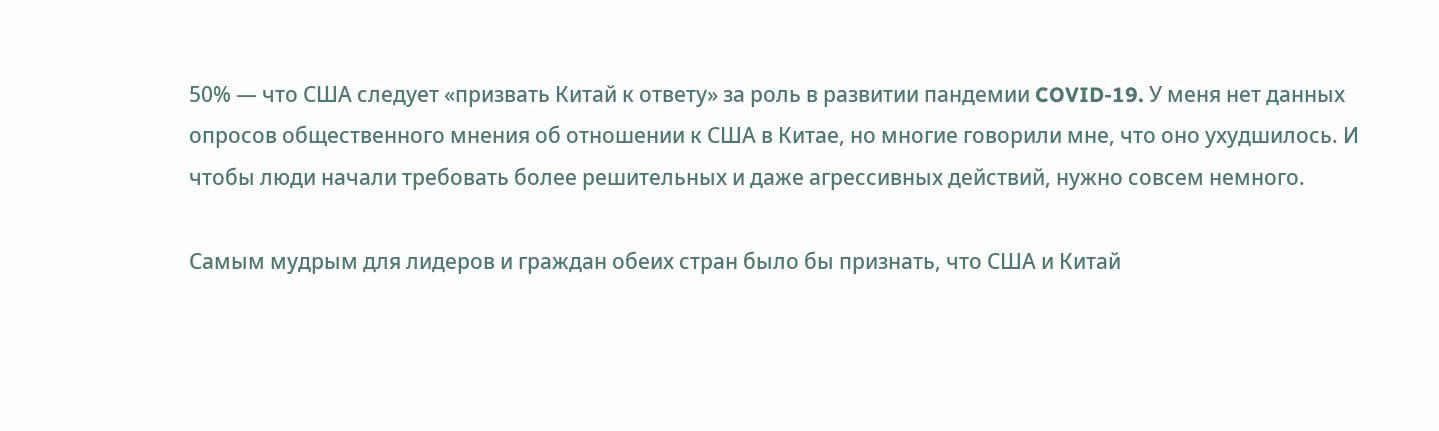50% — что США следует «призвать Китай к ответу» за роль в развитии пандемии COVID-19. У меня нет данных опросов общественного мнения об отношении к США в Китае, но многие говорили мне, что оно ухудшилось. И чтобы люди начали требовать более решительных и даже агрессивных действий, нужно совсем немного.

Самым мудрым для лидеров и граждан обеих стран было бы признать, что США и Китай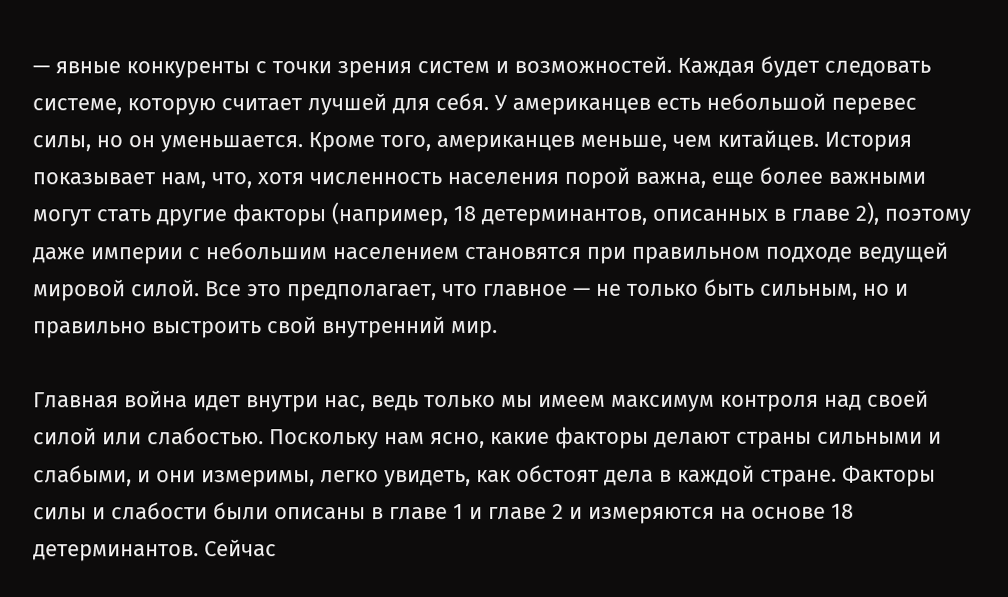— явные конкуренты с точки зрения систем и возможностей. Каждая будет следовать системе, которую считает лучшей для себя. У американцев есть небольшой перевес силы, но он уменьшается. Кроме того, американцев меньше, чем китайцев. История показывает нам, что, хотя численность населения порой важна, еще более важными могут стать другие факторы (например, 18 детерминантов, описанных в главе 2), поэтому даже империи с небольшим населением становятся при правильном подходе ведущей мировой силой. Все это предполагает, что главное — не только быть сильным, но и правильно выстроить свой внутренний мир.

Главная война идет внутри нас, ведь только мы имеем максимум контроля над своей силой или слабостью. Поскольку нам ясно, какие факторы делают страны сильными и слабыми, и они измеримы, легко увидеть, как обстоят дела в каждой стране. Факторы силы и слабости были описаны в главе 1 и главе 2 и измеряются на основе 18 детерминантов. Сейчас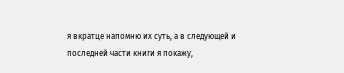я вкратце напомню их суть, а в следующей и последней части книги я покажу,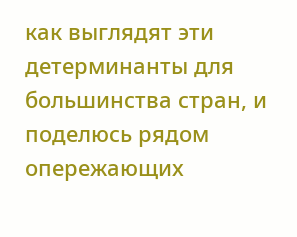как выглядят эти детерминанты для большинства стран, и поделюсь рядом опережающих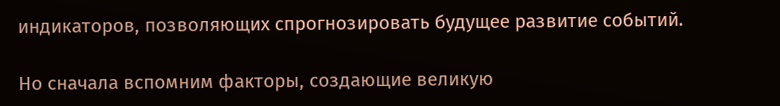индикаторов, позволяющих спрогнозировать будущее развитие событий.

Но сначала вспомним факторы, создающие великую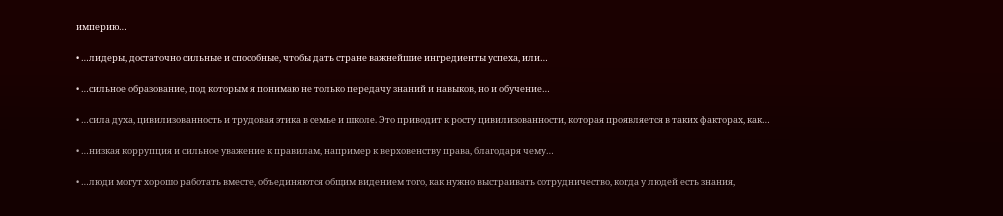империю…

• …лидеры, достаточно сильные и способные, чтобы дать стране важнейшие ингредиенты успеха, или…

• …сильное образование, под которым я понимаю не только передачу знаний и навыков, но и обучение…

• …сила духа, цивилизованность и трудовая этика в семье и школе. Это приводит к росту цивилизованности, которая проявляется в таких факторах, как…

• …низкая коррупция и сильное уважение к правилам, например к верховенству права, благодаря чему…

• …люди могут хорошо работать вместе, объединяются общим видением того, как нужно выстраивать сотрудничество, когда у людей есть знания,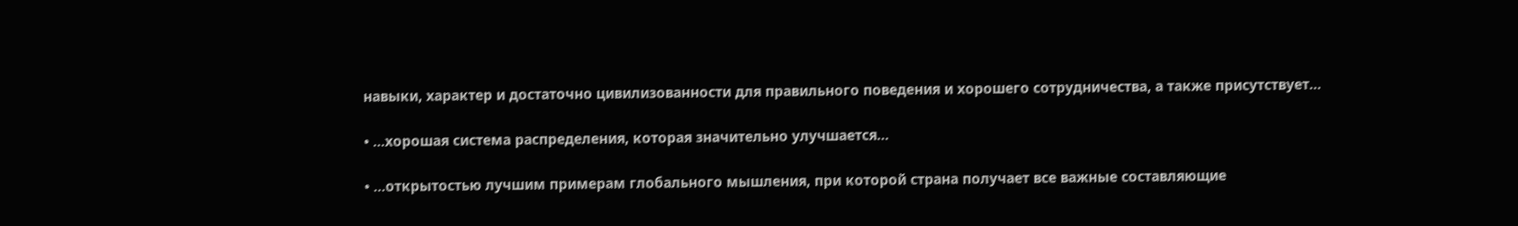навыки, характер и достаточно цивилизованности для правильного поведения и хорошего сотрудничества, а также присутствует…

• …хорошая система распределения, которая значительно улучшается…

• …открытостью лучшим примерам глобального мышления, при которой страна получает все важные составляющие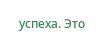успеха. Это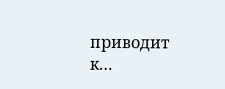приводит к…